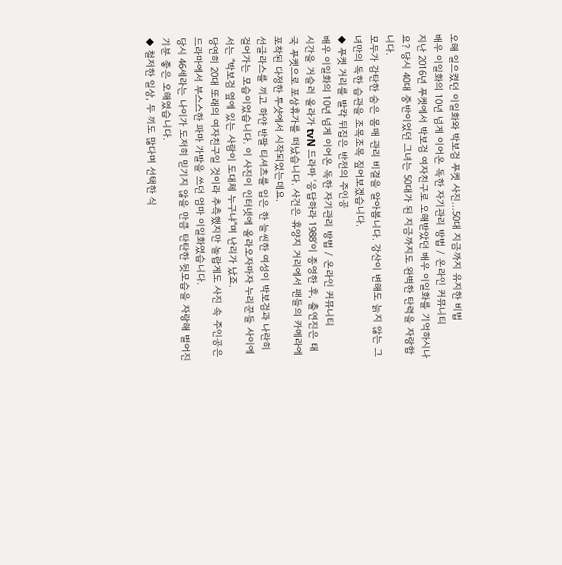오해 일으켰던 이일화와 박보검 푸켓 사진...50대 지금까지 유지한 비법
배우 이일화의 10년 넘게 이어온 독한 자기관리 방법 / 온라인 커뮤니티
지난 2016년 푸켓에서 박보검 여자친구로 오해받았던 배우 이일화를 기억하시나요? 당시 40대 중반이었던 그녀는 50대가 된 지금까지도 완벽한 탄력을 자랑합니다.
모두가 감탄한 숨은 몸매 관리 비결을 알아봅니다. 강산이 변해도 늙지 않는 그녀만의 독한 습관을 조목조목 짚어보겠습니다.
◆ 푸켓 거리를 발칵 뒤집은 반전의 주인공
배우 이일화의 10년 넘게 이어온 독한 자기관리 방법 / 온라인 커뮤니티
시간을 거슬러 올라가 tvN 드라마 '응답하라 1988'이 종영한 후, 출연진은 태국 푸켓으로 포상휴가를 떠났습니다. 사건은 휴양지 거리에서 팬들의 카메라에 포착된 다정한 투샷에서 시작되었는데요.
선글라스를 끼고 하얀 반팔 티셔츠를 입은 한 늘씬한 여성이 박보검과 나란히 걸어가는 모습이었습니다. 이 사진이 인터넷에 올라오자마자 누리꾼들 사이에서는 "박보검 옆에 있는 사람이 도대체 누구냐"며 난리가 났죠.
당연히 20대 또래의 여자친구일 것이라 추측했지만 놀랍게도 사진 속 주인공은 드라마에서 부스스한 파마 가발을 쓰던 엄마 이일화였습니다.
당시 46세라는 나이가 도저히 믿기지 않을 만큼 탄탄한 뒷모습을 자랑해 벌어진 기분 좋은 오해였습니다.
◆ 철저한 일상, 두 끼도 많다며 선택한 식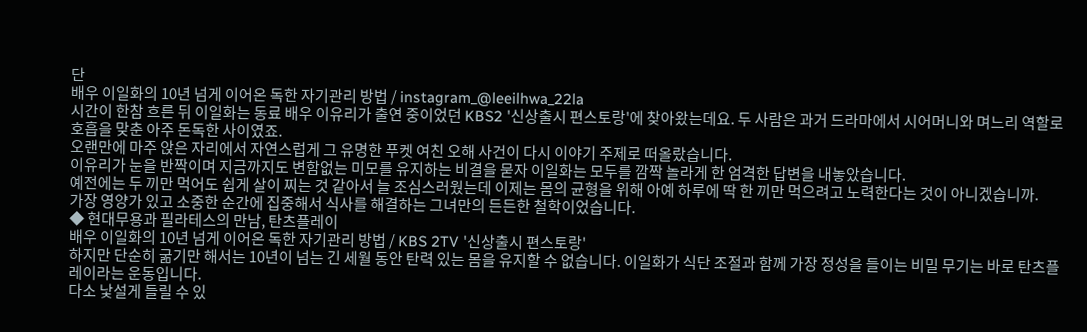단
배우 이일화의 10년 넘게 이어온 독한 자기관리 방법 / instagram_@leeilhwa_22la
시간이 한참 흐른 뒤 이일화는 동료 배우 이유리가 출연 중이었던 KBS2 '신상출시 편스토랑'에 찾아왔는데요. 두 사람은 과거 드라마에서 시어머니와 며느리 역할로 호흡을 맞춘 아주 돈독한 사이였죠.
오랜만에 마주 앉은 자리에서 자연스럽게 그 유명한 푸켓 여친 오해 사건이 다시 이야기 주제로 떠올랐습니다.
이유리가 눈을 반짝이며 지금까지도 변함없는 미모를 유지하는 비결을 묻자 이일화는 모두를 깜짝 놀라게 한 엄격한 답변을 내놓았습니다.
예전에는 두 끼만 먹어도 쉽게 살이 찌는 것 같아서 늘 조심스러웠는데 이제는 몸의 균형을 위해 아예 하루에 딱 한 끼만 먹으려고 노력한다는 것이 아니겠습니까.
가장 영양가 있고 소중한 순간에 집중해서 식사를 해결하는 그녀만의 든든한 철학이었습니다.
◆ 현대무용과 필라테스의 만남, 탄츠플레이
배우 이일화의 10년 넘게 이어온 독한 자기관리 방법 / KBS 2TV '신상출시 편스토랑'
하지만 단순히 굶기만 해서는 10년이 넘는 긴 세월 동안 탄력 있는 몸을 유지할 수 없습니다. 이일화가 식단 조절과 함께 가장 정성을 들이는 비밀 무기는 바로 탄츠플레이라는 운동입니다.
다소 낯설게 들릴 수 있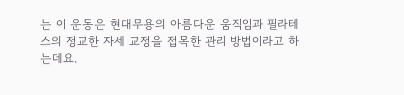는 이 운동은 현대무용의 아름다운 움직임과 필라테스의 정교한 자세 교정을 접목한 관리 방법이라고 하는데요.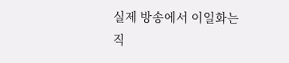실제 방송에서 이일화는 직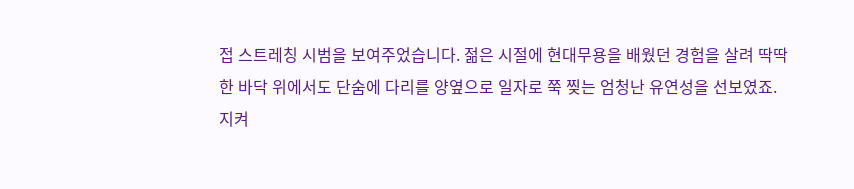접 스트레칭 시범을 보여주었습니다. 젊은 시절에 현대무용을 배웠던 경험을 살려 딱딱한 바닥 위에서도 단숨에 다리를 양옆으로 일자로 쭉 찢는 엄청난 유연성을 선보였죠.
지켜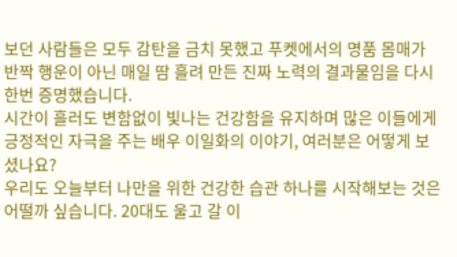보던 사람들은 모두 감탄을 금치 못했고 푸켓에서의 명품 몸매가 반짝 행운이 아닌 매일 땀 흘려 만든 진짜 노력의 결과물임을 다시 한번 증명했습니다.
시간이 흘러도 변함없이 빛나는 건강함을 유지하며 많은 이들에게 긍정적인 자극을 주는 배우 이일화의 이야기, 여러분은 어떻게 보셨나요?
우리도 오늘부터 나만을 위한 건강한 습관 하나를 시작해보는 것은 어떨까 싶습니다. 20대도 울고 갈 이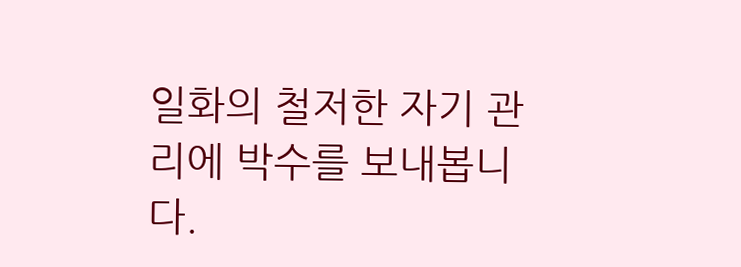일화의 철저한 자기 관리에 박수를 보내봅니다.